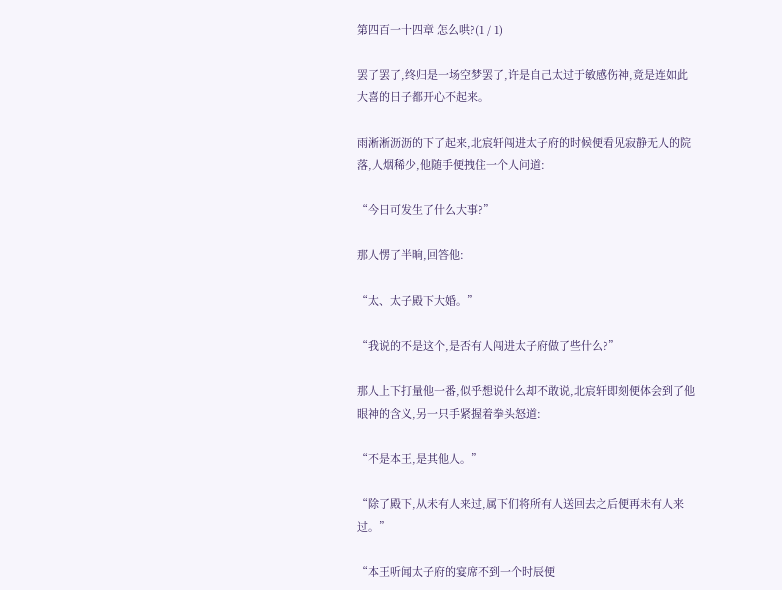第四百一十四章 怎么哄?(1 / 1)

罢了罢了,终归是一场空梦罢了,许是自己太过于敏感伤神,竟是连如此大喜的日子都开心不起来。

雨淅淅沥沥的下了起来,北宸轩闯进太子府的时候便看见寂静无人的院落,人烟稀少,他随手便拽住一个人问道:

“今日可发生了什么大事?”

那人愣了半晌,回答他:

“太、太子殿下大婚。”

“我说的不是这个,是否有人闯进太子府做了些什么?”

那人上下打量他一番,似乎想说什么却不敢说,北宸轩即刻便体会到了他眼神的含义,另一只手紧握着拳头怒道:

“不是本王,是其他人。”

“除了殿下,从未有人来过,属下们将所有人送回去之后便再未有人来过。”

“本王听闻太子府的宴席不到一个时辰便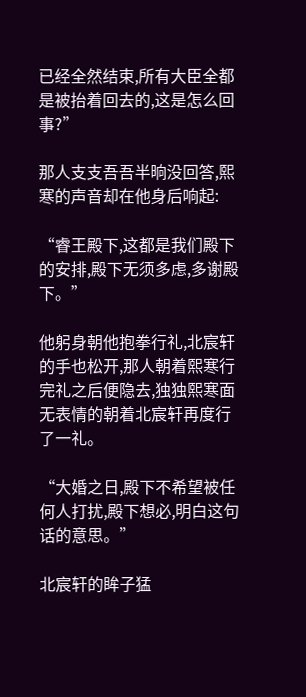已经全然结束,所有大臣全都是被抬着回去的,这是怎么回事?”

那人支支吾吾半晌没回答,熙寒的声音却在他身后响起:

“睿王殿下,这都是我们殿下的安排,殿下无须多虑,多谢殿下。”

他躬身朝他抱拳行礼,北宸轩的手也松开,那人朝着熙寒行完礼之后便隐去,独独熙寒面无表情的朝着北宸轩再度行了一礼。

“大婚之日,殿下不希望被任何人打扰,殿下想必,明白这句话的意思。”

北宸轩的眸子猛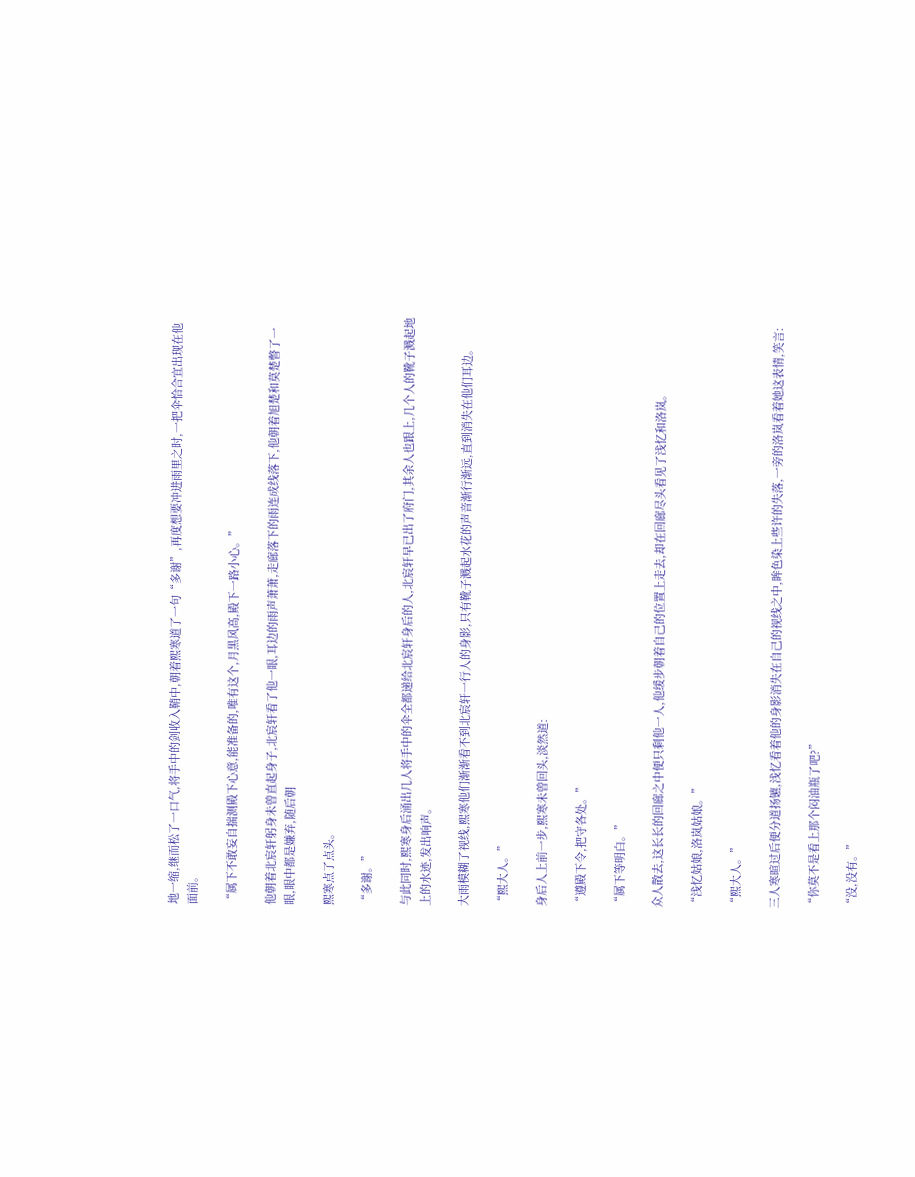地一缩,继而松了一口气,将手中的剑收入鞘中,朝着熙寒道了一句“多谢”,再度想要冲进雨里之时,一把伞恰合宜出现在他面前。

“属下不敢妄自揣测殿下心意,能准备的,唯有这个,月黑风高,殿下一路小心。”

他朝着北宸轩躬身未曾直起身子,北宸轩看了他一眼,耳边的雨声萧萧,走廊落下的雨连成线落下,他朝着旭楚和莫楚瞥了一眼,眼中都是嫌弃,随后朝

熙寒点了点头。

“多谢。”

与此同时,熙寒身后涌出几人将手中的伞全都递给北宸轩身后的人,北宸轩早已出了府门,其余人也跟上,几个人的靴子溅起地上的水迹,发出响声。

大雨模糊了视线,熙寒他们渐渐看不到北宸轩一行人的身影,只有靴子溅起水花的声音渐行渐远,直到消失在他们耳边。

“熙大人。”

身后人上前一步,熙寒未曾回头,淡然道:

“遵殿下令,把守各处。”

“属下等明白。”

众人散去,这长长的回廊之中便只剩他一人,他缓步朝着自己的位置上走去,却在回廊尽头看见了浅忆和洛岚。

“浅忆姑娘,洛岚姑娘。”

“熙大人。”

三人寒暄过后便分道扬镳,浅忆看着他的身影消失在自己的视线之中,眸色染上些许的失落,一旁的洛岚看着她这表情,笑言:

“你莫不是看上那个闷油瓶了吧?”

“没,没有。”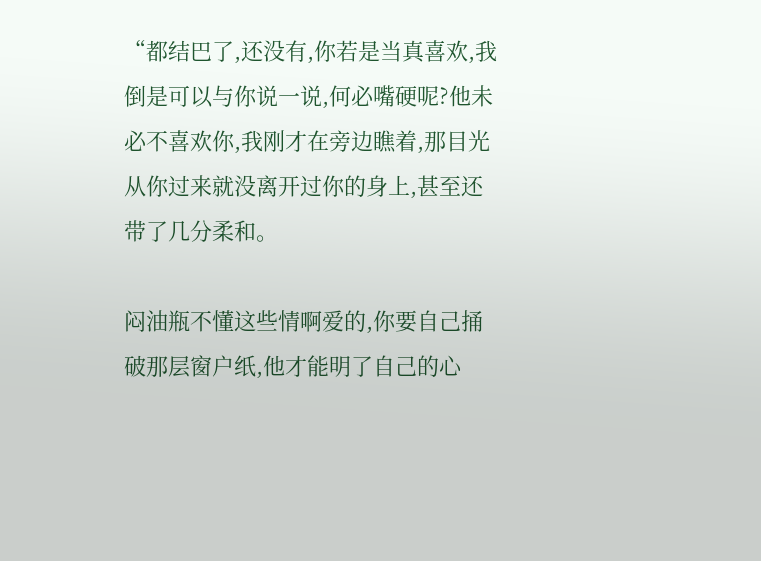“都结巴了,还没有,你若是当真喜欢,我倒是可以与你说一说,何必嘴硬呢?他未必不喜欢你,我刚才在旁边瞧着,那目光从你过来就没离开过你的身上,甚至还带了几分柔和。

闷油瓶不懂这些情啊爱的,你要自己捅破那层窗户纸,他才能明了自己的心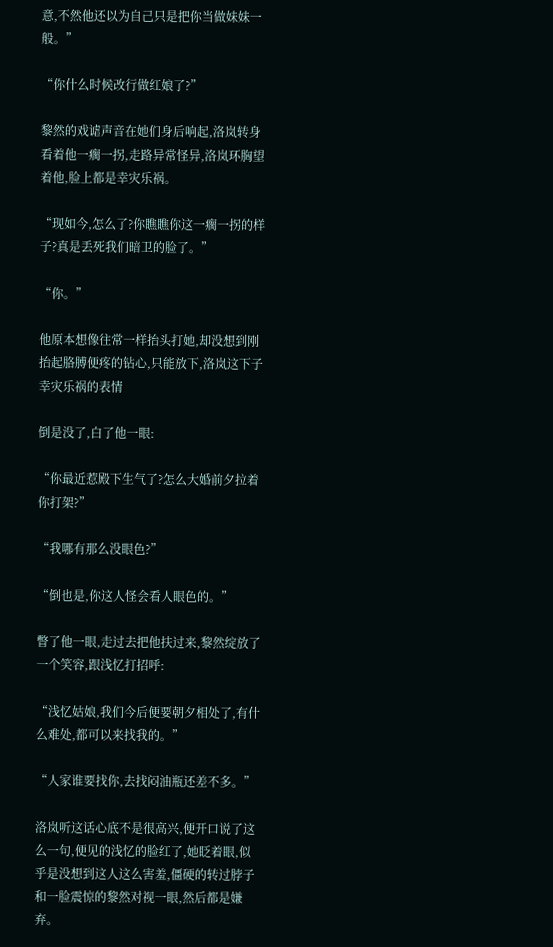意,不然他还以为自己只是把你当做妹妹一般。”

“你什么时候改行做红娘了?”

黎然的戏谑声音在她们身后响起,洛岚转身看着他一瘸一拐,走路异常怪异,洛岚环胸望着他,脸上都是幸灾乐祸。

“现如今,怎么了?你瞧瞧你这一瘸一拐的样子?真是丢死我们暗卫的脸了。”

“你。”

他原本想像往常一样抬头打她,却没想到刚抬起胳膊便疼的钻心,只能放下,洛岚这下子幸灾乐祸的表情

倒是没了,白了他一眼:

“你最近惹殿下生气了?怎么大婚前夕拉着你打架?”

“我哪有那么没眼色?”

“倒也是,你这人怪会看人眼色的。”

瞥了他一眼,走过去把他扶过来,黎然绽放了一个笑容,跟浅忆打招呼:

“浅忆姑娘,我们今后便要朝夕相处了,有什么难处,都可以来找我的。”

“人家谁要找你,去找闷油瓶还差不多。”

洛岚听这话心底不是很高兴,便开口说了这么一句,便见的浅忆的脸红了,她眨着眼,似乎是没想到这人这么害羞,僵硬的转过脖子和一脸震惊的黎然对视一眼,然后都是嫌弃。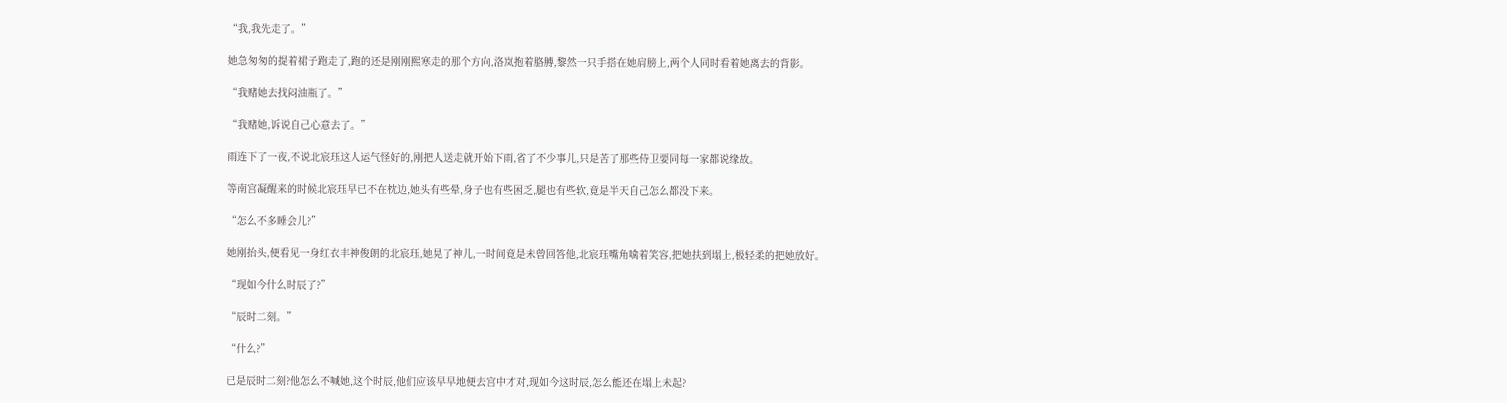“我,我先走了。”

她急匆匆的提着裙子跑走了,跑的还是刚刚熙寒走的那个方向,洛岚抱着胳膊,黎然一只手搭在她肩膀上,两个人同时看着她离去的背影。

“我赌她去找闷油瓶了。”

“我赌她,诉说自己心意去了。”

雨连下了一夜,不说北宸珏这人运气怪好的,刚把人送走就开始下雨,省了不少事儿,只是苦了那些侍卫要同每一家都说缘故。

等南宫凝醒来的时候北宸珏早已不在枕边,她头有些晕,身子也有些困乏,腿也有些软,竟是半天自己怎么都没下来。

“怎么不多睡会儿?”

她刚抬头,便看见一身红衣丰神俊朗的北宸珏,她晃了神儿,一时间竟是未曾回答他,北宸珏嘴角噙着笑容,把她扶到塌上,极轻柔的把她放好。

“现如今什么时辰了?”

“辰时二刻。”

“什么?”

已是辰时二刻?他怎么不喊她,这个时辰,他们应该早早地便去宫中才对,现如今这时辰,怎么能还在塌上未起?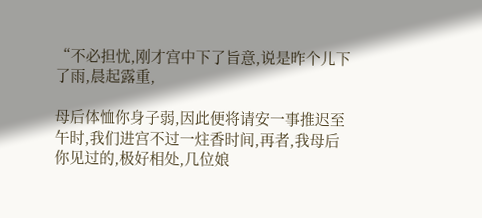“不必担忧,刚才宫中下了旨意,说是昨个儿下了雨,晨起露重,

母后体恤你身子弱,因此便将请安一事推迟至午时,我们进宫不过一炷香时间,再者,我母后你见过的,极好相处,几位娘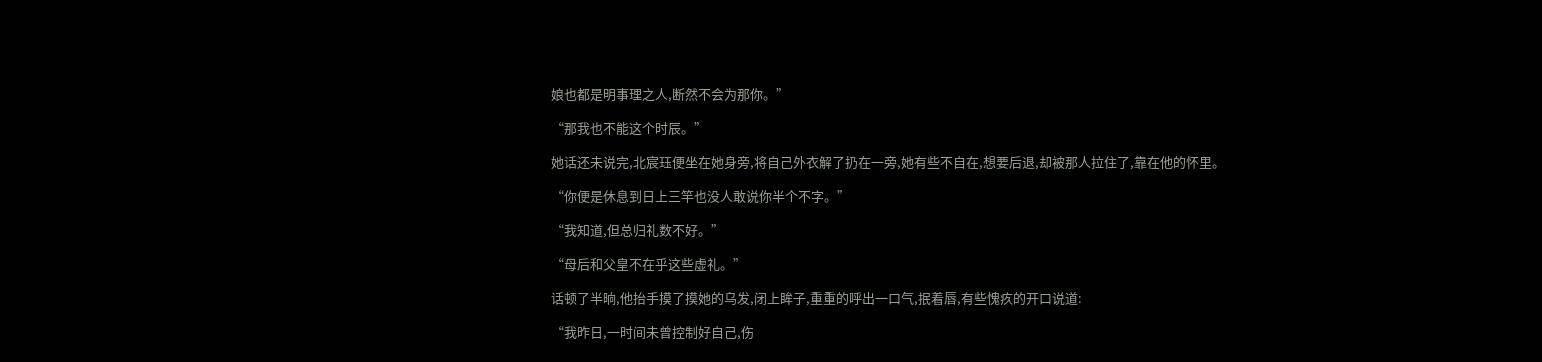娘也都是明事理之人,断然不会为那你。”

“那我也不能这个时辰。”

她话还未说完,北宸珏便坐在她身旁,将自己外衣解了扔在一旁,她有些不自在,想要后退,却被那人拉住了,靠在他的怀里。

“你便是休息到日上三竿也没人敢说你半个不字。”

“我知道,但总归礼数不好。”

“母后和父皇不在乎这些虚礼。”

话顿了半晌,他抬手摸了摸她的乌发,闭上眸子,重重的呼出一口气,抿着唇,有些愧疚的开口说道:

“我昨日,一时间未曾控制好自己,伤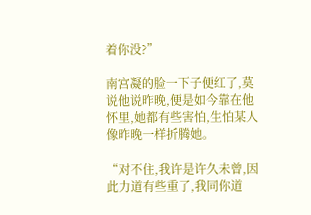着你没?”

南宫凝的脸一下子便红了,莫说他说昨晚,便是如今靠在他怀里,她都有些害怕,生怕某人像昨晚一样折腾她。

“对不住,我许是许久未曾,因此力道有些重了,我同你道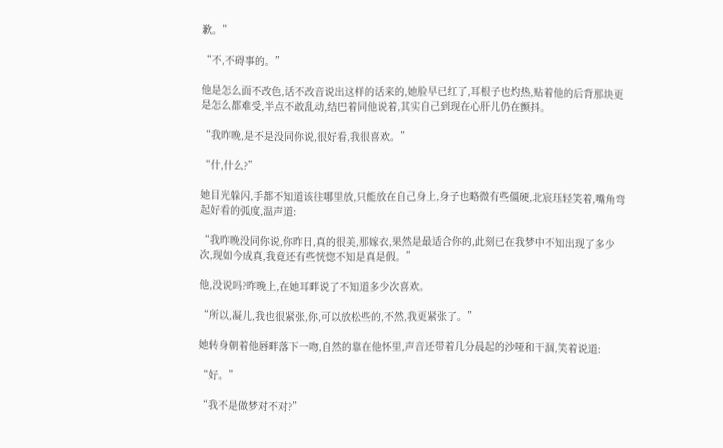歉。”

“不,不碍事的。”

他是怎么面不改色,话不改音说出这样的话来的,她脸早已红了,耳根子也灼热,贴着他的后背那块更是怎么都难受,半点不敢乱动,结巴着同他说着,其实自己到现在心肝儿仍在颤抖。

“我昨晚,是不是没同你说,很好看,我很喜欢。”

“什,什么?”

她目光躲闪,手都不知道该往哪里放,只能放在自己身上,身子也略微有些僵硬,北宸珏轻笑着,嘴角弯起好看的弧度,温声道:

“我昨晚没同你说,你昨日,真的很美,那嫁衣,果然是最适合你的,此刻已在我梦中不知出现了多少次,现如今成真,我竟还有些恍惚不知是真是假。”

他,没说吗?昨晚上,在她耳畔说了不知道多少次喜欢。

“所以,凝儿,我也很紧张,你,可以放松些的,不然,我更紧张了。”

她转身朝着他唇畔落下一吻,自然的靠在他怀里,声音还带着几分晨起的沙哑和干涸,笑着说道:

“好。”

“我不是做梦对不对?”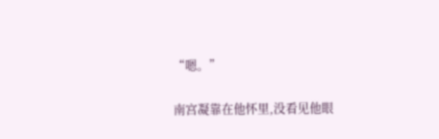“嗯。”

南宫凝靠在他怀里,没看见他眼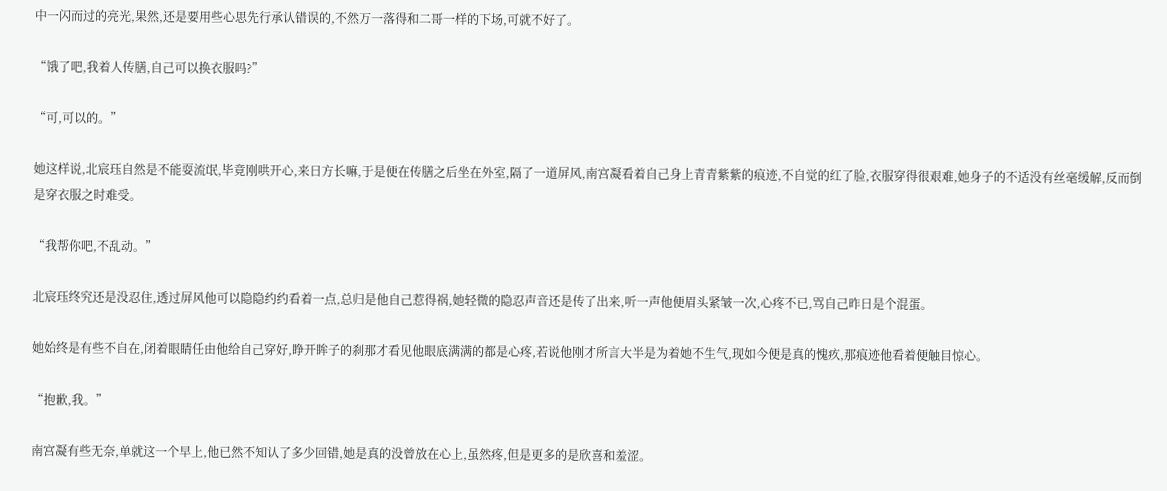中一闪而过的亮光,果然,还是要用些心思先行承认错误的,不然万一落得和二哥一样的下场,可就不好了。

“饿了吧,我着人传膳,自己可以换衣服吗?”

“可,可以的。”

她这样说,北宸珏自然是不能耍流氓,毕竟刚哄开心,来日方长嘛,于是便在传膳之后坐在外室,隔了一道屏风,南宫凝看着自己身上青青紫紫的痕迹,不自觉的红了脸,衣服穿得很艰难,她身子的不适没有丝毫缓解,反而倒是穿衣服之时难受。

“我帮你吧,不乱动。”

北宸珏终究还是没忍住,透过屏风他可以隐隐约约看着一点,总归是他自己惹得祸,她轻微的隐忍声音还是传了出来,听一声他便眉头紧皱一次,心疼不已,骂自己昨日是个混蛋。

她始终是有些不自在,闭着眼睛任由他给自己穿好,睁开眸子的刹那才看见他眼底满满的都是心疼,若说他刚才所言大半是为着她不生气,现如今便是真的愧疚,那痕迹他看着便触目惊心。

“抱歉,我。”

南宫凝有些无奈,单就这一个早上,他已然不知认了多少回错,她是真的没曾放在心上,虽然疼,但是更多的是欣喜和羞涩。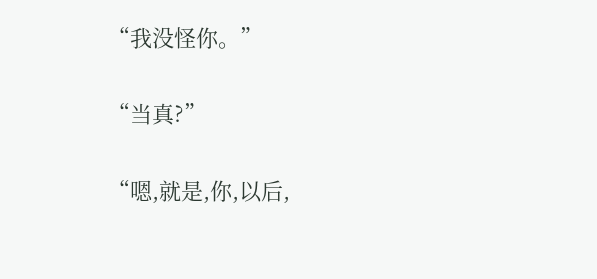“我没怪你。”

“当真?”

“嗯,就是,你,以后,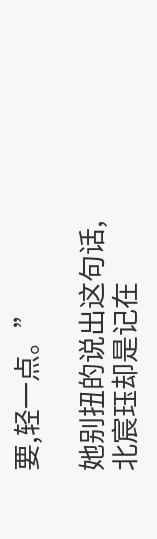要,轻一点。”

她别扭的说出这句话,北宸珏却是记在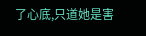了心底,只道她是害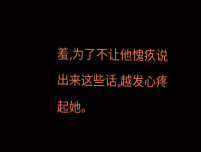羞,为了不让他愧疚说出来这些话,越发心疼起她。